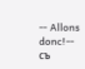-- Allons donc!-- съ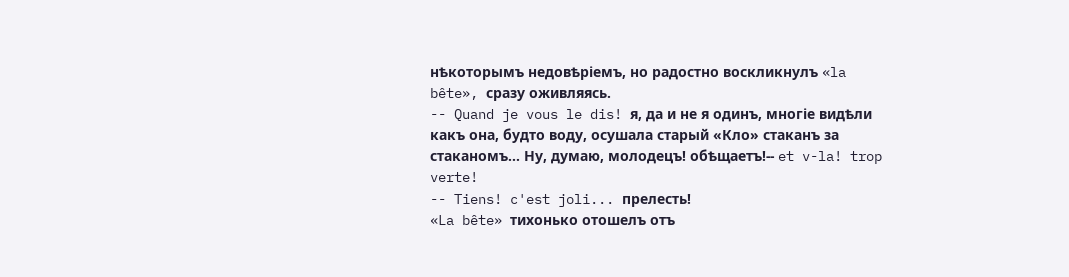нѣкоторымъ недовѣріемъ, но радостно воскликнулъ «la bête», сразу оживляясь.
-- Quand je vous le dis! я, да и не я одинъ, многіе видѣли какъ она, будто воду, осушала старый «Кло» стаканъ за стаканомъ... Ну, думаю, молодецъ! обѣщаетъ!-- et v-la! trop verte!
-- Tiens! c'est joli... прелесть!
«La bête» тихонько отошелъ отъ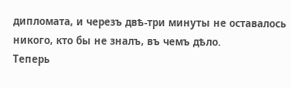дипломата, и черезъ двѣ-три минуты не оставалось никого, кто бы не зналъ, въ чемъ дѣло.
Теперь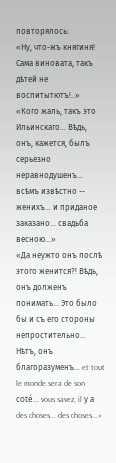повторялось:
«Ну, что-жъ княгиня! Сама виновата, такъ дѣтей не воспитытютъ!..»
«Кого жаль, такъ это Ильинскаго... Вѣдь, онъ, кажется, былъ серьезно неравнодушенъ... всѣмъ извѣстно -- женихъ... и приданое заказано... свадьба весною...»
«Да неужто онъ послѣ этого женится?! Вѣдь, онъ долженъ понимать... Это было бы и съ его стороны непростительно... Нѣтъ, онъ благоразуменъ... et tout le monde sera de son coté... vous savez, il у а des choses... des choses...»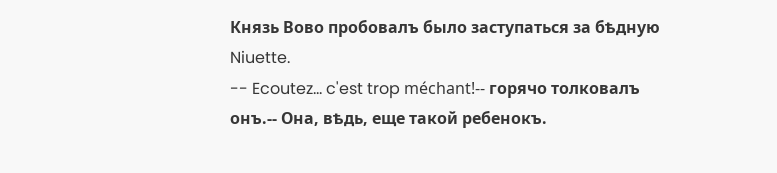Князь Вово пробовалъ было заступаться за бѣдную Niuette.
-- Ecoutez... c'est trop méchant!-- горячо толковалъ онъ.-- Она, вѣдь, еще такой ребенокъ.